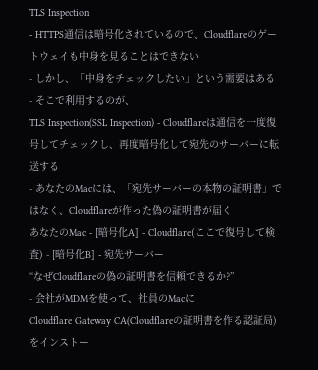TLS Inspection
- HTTPS通信は暗号化されているので、Cloudflareのゲートウェイも中身を見ることはできない
- しかし、「中身をチェックしたい」という需要はある
- そこで利用するのが、
TLS Inspection(SSL Inspection) - Cloudflareは通信を一度復号してチェックし、再度暗号化して宛先のサーバーに転送する
- あなたのMacには、「宛先サーバーの本物の証明書」ではなく、Cloudflareが作った偽の証明書が届く
あなたのMac - [暗号化A] - Cloudflare(ここで復号して検査) - [暗号化B] - 宛先サーバー
“なぜCloudflareの偽の証明書を信頼できるか?”
- 会社がMDMを使って、社員のMacに
Cloudflare Gateway CA(Cloudflareの証明書を作る認証局)をインストー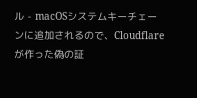ル - macOSシステムキーチェーンに追加されるので、Cloudflareが作った偽の証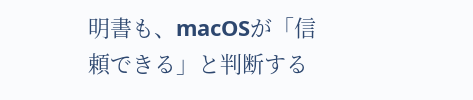明書も、macOSが「信頼できる」と判断する